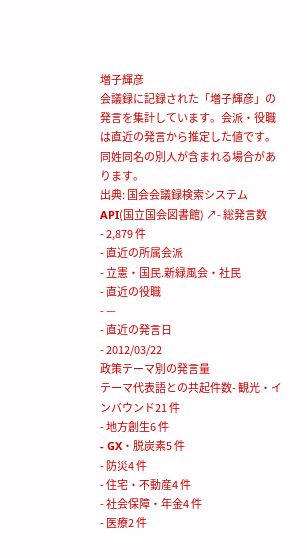増子輝彦
会議録に記録された「増子輝彦」の発言を集計しています。会派・役職は直近の発言から推定した値です。同姓同名の別人が含まれる場合があります。
出典: 国会会議録検索システム API(国立国会図書館) ↗- 総発言数
- 2,879 件
- 直近の所属会派
- 立憲・国民.新緑風会・社民
- 直近の役職
- —
- 直近の発言日
- 2012/03/22
政策テーマ別の発言量
テーマ代表語との共起件数- 観光・インバウンド21 件
- 地方創生6 件
- GX・脱炭素5 件
- 防災4 件
- 住宅・不動産4 件
- 社会保障・年金4 件
- 医療2 件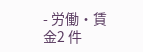- 労働・賃金2 件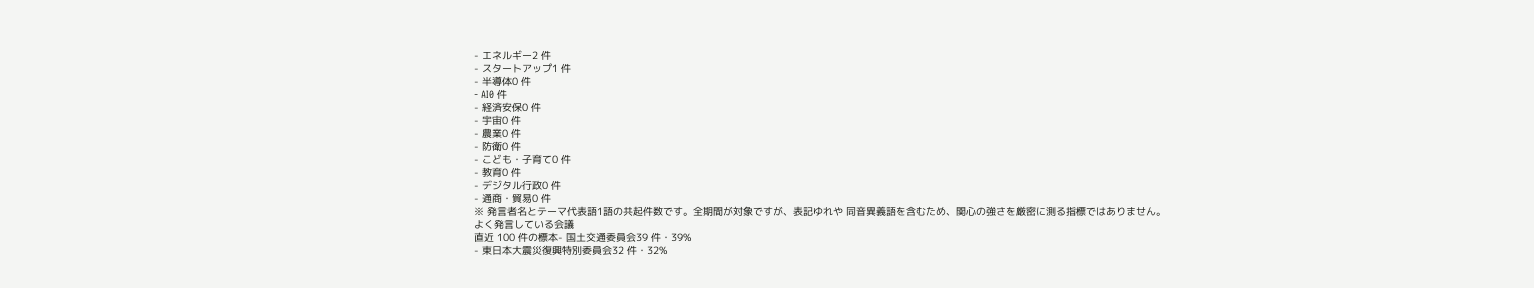- エネルギー2 件
- スタートアップ1 件
- 半導体0 件
- AI0 件
- 経済安保0 件
- 宇宙0 件
- 農業0 件
- 防衛0 件
- こども・子育て0 件
- 教育0 件
- デジタル行政0 件
- 通商・貿易0 件
※ 発言者名とテーマ代表語1語の共起件数です。全期間が対象ですが、表記ゆれや 同音異義語を含むため、関心の強さを厳密に測る指標ではありません。
よく発言している会議
直近 100 件の標本- 国土交通委員会39 件・39%
- 東日本大震災復興特別委員会32 件・32%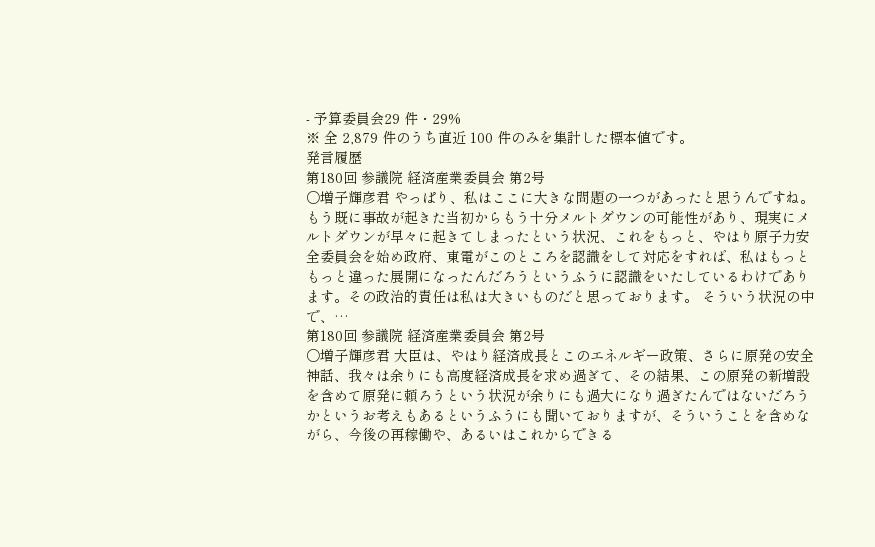- 予算委員会29 件・29%
※ 全 2,879 件のうち直近 100 件のみを集計した標本値です。
発言履歴
第180回 参議院 経済産業委員会 第2号
○増子輝彦君 やっぱり、私はここに大きな問題の一つがあったと思うんですね。もう既に事故が起きた当初からもう十分メルトダウンの可能性があり、現実にメルトダウンが早々に起きてしまったという状況、これをもっと、やはり原子力安全委員会を始め政府、東電がこのところを認識をして対応をすれば、私はもっともっと違った展開になったんだろうというふうに認識をいたしているわけであります。その政治的責任は私は大きいものだと思っております。 そういう状況の中で、…
第180回 参議院 経済産業委員会 第2号
○増子輝彦君 大臣は、やはり経済成長とこのエネルギー政策、さらに原発の安全神話、我々は余りにも高度経済成長を求め過ぎて、その結果、この原発の新増設を含めて原発に頼ろうという状況が余りにも過大になり過ぎたんではないだろうかというお考えもあるというふうにも聞いておりますが、そういうことを含めながら、今後の再稼働や、あるいはこれからできる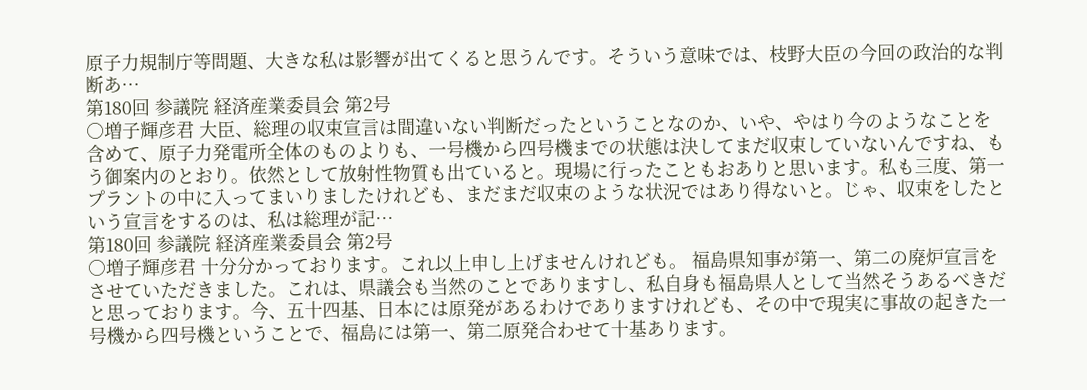原子力規制庁等問題、大きな私は影響が出てくると思うんです。そういう意味では、枝野大臣の今回の政治的な判断あ…
第180回 参議院 経済産業委員会 第2号
○増子輝彦君 大臣、総理の収束宣言は間違いない判断だったということなのか、いや、やはり今のようなことを含めて、原子力発電所全体のものよりも、一号機から四号機までの状態は決してまだ収束していないんですね、もう御案内のとおり。依然として放射性物質も出ていると。現場に行ったこともおありと思います。私も三度、第一プラントの中に入ってまいりましたけれども、まだまだ収束のような状況ではあり得ないと。じゃ、収束をしたという宣言をするのは、私は総理が記…
第180回 参議院 経済産業委員会 第2号
○増子輝彦君 十分分かっております。これ以上申し上げませんけれども。 福島県知事が第一、第二の廃炉宣言をさせていただきました。これは、県議会も当然のことでありますし、私自身も福島県人として当然そうあるべきだと思っております。今、五十四基、日本には原発があるわけでありますけれども、その中で現実に事故の起きた一号機から四号機ということで、福島には第一、第二原発合わせて十基あります。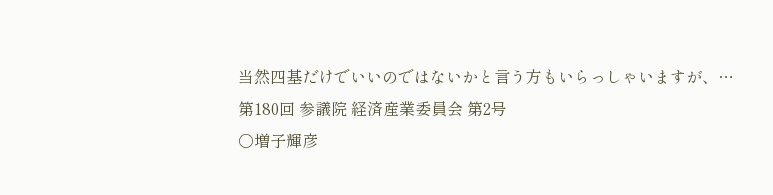当然四基だけでいいのではないかと言う方もいらっしゃいますが、…
第180回 参議院 経済産業委員会 第2号
○増子輝彦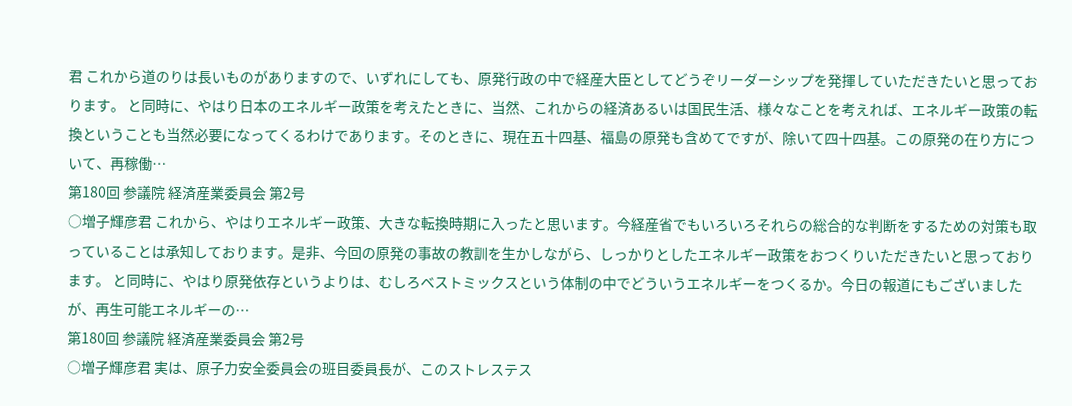君 これから道のりは長いものがありますので、いずれにしても、原発行政の中で経産大臣としてどうぞリーダーシップを発揮していただきたいと思っております。 と同時に、やはり日本のエネルギー政策を考えたときに、当然、これからの経済あるいは国民生活、様々なことを考えれば、エネルギー政策の転換ということも当然必要になってくるわけであります。そのときに、現在五十四基、福島の原発も含めてですが、除いて四十四基。この原発の在り方について、再稼働…
第180回 参議院 経済産業委員会 第2号
○増子輝彦君 これから、やはりエネルギー政策、大きな転換時期に入ったと思います。今経産省でもいろいろそれらの総合的な判断をするための対策も取っていることは承知しております。是非、今回の原発の事故の教訓を生かしながら、しっかりとしたエネルギー政策をおつくりいただきたいと思っております。 と同時に、やはり原発依存というよりは、むしろベストミックスという体制の中でどういうエネルギーをつくるか。今日の報道にもございましたが、再生可能エネルギーの…
第180回 参議院 経済産業委員会 第2号
○増子輝彦君 実は、原子力安全委員会の班目委員長が、このストレステス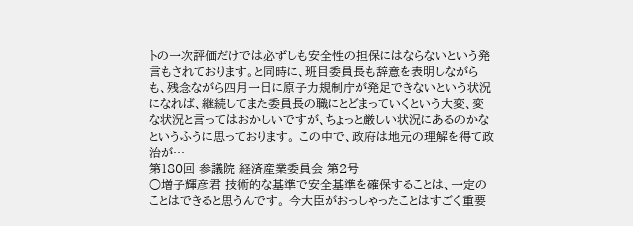トの一次評価だけでは必ずしも安全性の担保にはならないという発言もされております。と同時に、班目委員長も辞意を表明しながらも、残念ながら四月一日に原子力規制庁が発足できないという状況になれば、継続してまた委員長の職にとどまっていくという大変、変な状況と言ってはおかしいですが、ちょっと厳しい状況にあるのかなというふうに思っております。 この中で、政府は地元の理解を得て政治が…
第180回 参議院 経済産業委員会 第2号
○増子輝彦君 技術的な基準で安全基準を確保することは、一定のことはできると思うんです。 今大臣がおっしゃったことはすごく重要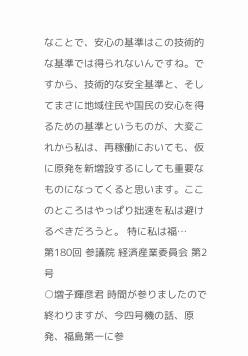なことで、安心の基準はこの技術的な基準では得られないんですね。ですから、技術的な安全基準と、そしてまさに地域住民や国民の安心を得るための基準というものが、大変これから私は、再稼働においても、仮に原発を新増設するにしても重要なものになってくると思います。ここのところはやっぱり拙速を私は避けるべきだろうと。 特に私は福…
第180回 参議院 経済産業委員会 第2号
○増子輝彦君 時間が参りましたので終わりますが、今四号機の話、原発、福島第一に参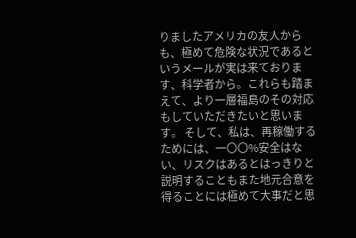りましたアメリカの友人からも、極めて危険な状況であるというメールが実は来ております、科学者から。これらも踏まえて、より一層福島のその対応もしていただきたいと思います。 そして、私は、再稼働するためには、一〇〇%安全はない、リスクはあるとはっきりと説明することもまた地元合意を得ることには極めて大事だと思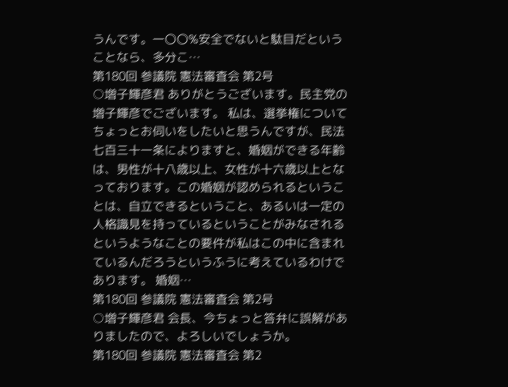うんです。一〇〇%安全でないと駄目だということなら、多分こ…
第180回 参議院 憲法審査会 第2号
○増子輝彦君 ありがとうございます。民主党の増子輝彦でございます。 私は、選挙権についてちょっとお伺いをしたいと思うんですが、民法七百三十一条によりますと、婚姻ができる年齢は、男性が十八歳以上、女性が十六歳以上となっております。この婚姻が認められるということは、自立できるということ、あるいは一定の人格識見を持っているということがみなされるというようなことの要件が私はこの中に含まれているんだろうというふうに考えているわけであります。 婚姻…
第180回 参議院 憲法審査会 第2号
○増子輝彦君 会長、今ちょっと答弁に誤解がありましたので、よろしいでしょうか。
第180回 参議院 憲法審査会 第2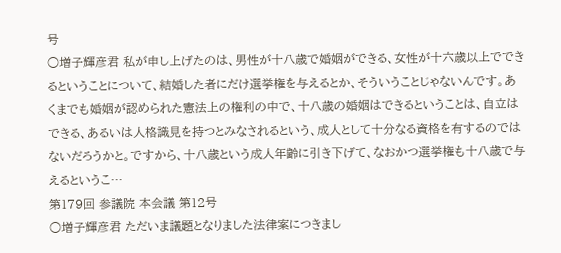号
○増子輝彦君 私が申し上げたのは、男性が十八歳で婚姻ができる、女性が十六歳以上でできるということについて、結婚した者にだけ選挙権を与えるとか、そういうことじゃないんです。あくまでも婚姻が認められた憲法上の権利の中で、十八歳の婚姻はできるということは、自立はできる、あるいは人格識見を持つとみなされるという、成人として十分なる資格を有するのではないだろうかと。ですから、十八歳という成人年齢に引き下げて、なおかつ選挙権も十八歳で与えるというこ…
第179回 参議院 本会議 第12号
○増子輝彦君 ただいま議題となりました法律案につきまし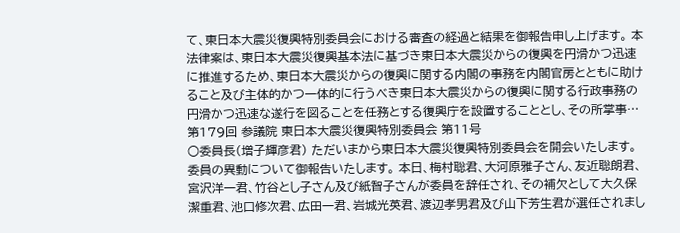て、東日本大震災復興特別委員会における審査の経過と結果を御報告申し上げます。 本法律案は、東日本大震災復興基本法に基づき東日本大震災からの復興を円滑かつ迅速に推進するため、東日本大震災からの復興に関する内閣の事務を内閣官房とともに助けること及び主体的かつ一体的に行うべき東日本大震災からの復興に関する行政事務の円滑かつ迅速な遂行を図ることを任務とする復興庁を設置することとし、その所掌事…
第179回 参議院 東日本大震災復興特別委員会 第11号
○委員長(増子輝彦君) ただいまから東日本大震災復興特別委員会を開会いたします。 委員の異動について御報告いたします。 本日、梅村聡君、大河原雅子さん、友近聡朗君、宮沢洋一君、竹谷とし子さん及び紙智子さんが委員を辞任され、その補欠として大久保潔重君、池口修次君、広田一君、岩城光英君、渡辺孝男君及び山下芳生君が選任されまし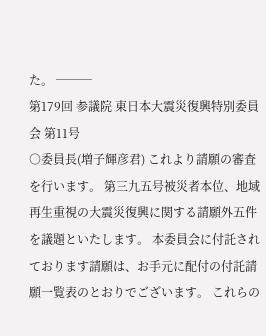た。 ───
第179回 参議院 東日本大震災復興特別委員会 第11号
○委員長(増子輝彦君) これより請願の審査を行います。 第三九五号被災者本位、地域再生重視の大震災復興に関する請願外五件を議題といたします。 本委員会に付託されております請願は、お手元に配付の付託請願一覧表のとおりでございます。 これらの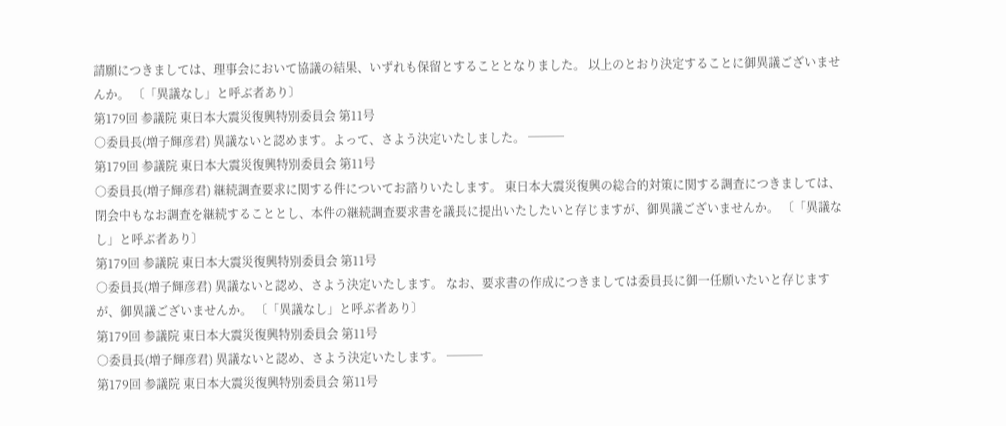請願につきましては、理事会において協議の結果、いずれも保留とすることとなりました。 以上のとおり決定することに御異議ございませんか。 〔「異議なし」と呼ぶ者あり〕
第179回 参議院 東日本大震災復興特別委員会 第11号
○委員長(増子輝彦君) 異議ないと認めます。よって、さよう決定いたしました。 ───
第179回 参議院 東日本大震災復興特別委員会 第11号
○委員長(増子輝彦君) 継続調査要求に関する件についてお諮りいたします。 東日本大震災復興の総合的対策に関する調査につきましては、閉会中もなお調査を継続することとし、本件の継続調査要求書を議長に提出いたしたいと存じますが、御異議ございませんか。 〔「異議なし」と呼ぶ者あり〕
第179回 参議院 東日本大震災復興特別委員会 第11号
○委員長(増子輝彦君) 異議ないと認め、さよう決定いたします。 なお、要求書の作成につきましては委員長に御一任願いたいと存じますが、御異議ございませんか。 〔「異議なし」と呼ぶ者あり〕
第179回 参議院 東日本大震災復興特別委員会 第11号
○委員長(増子輝彦君) 異議ないと認め、さよう決定いたします。 ───
第179回 参議院 東日本大震災復興特別委員会 第11号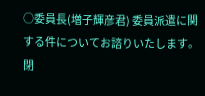○委員長(増子輝彦君) 委員派遣に関する件についてお諮りいたします。 閉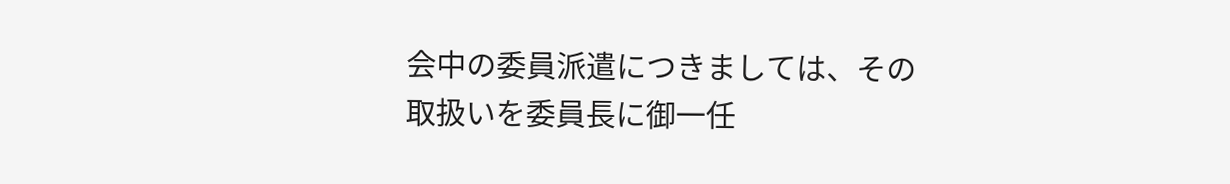会中の委員派遣につきましては、その取扱いを委員長に御一任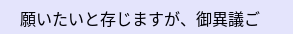願いたいと存じますが、御異議ご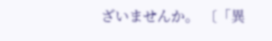ざいませんか。 〔「異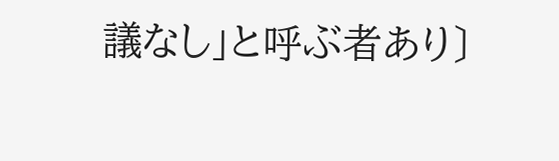議なし」と呼ぶ者あり〕